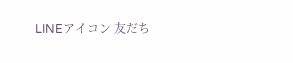LINEアイコン 友だち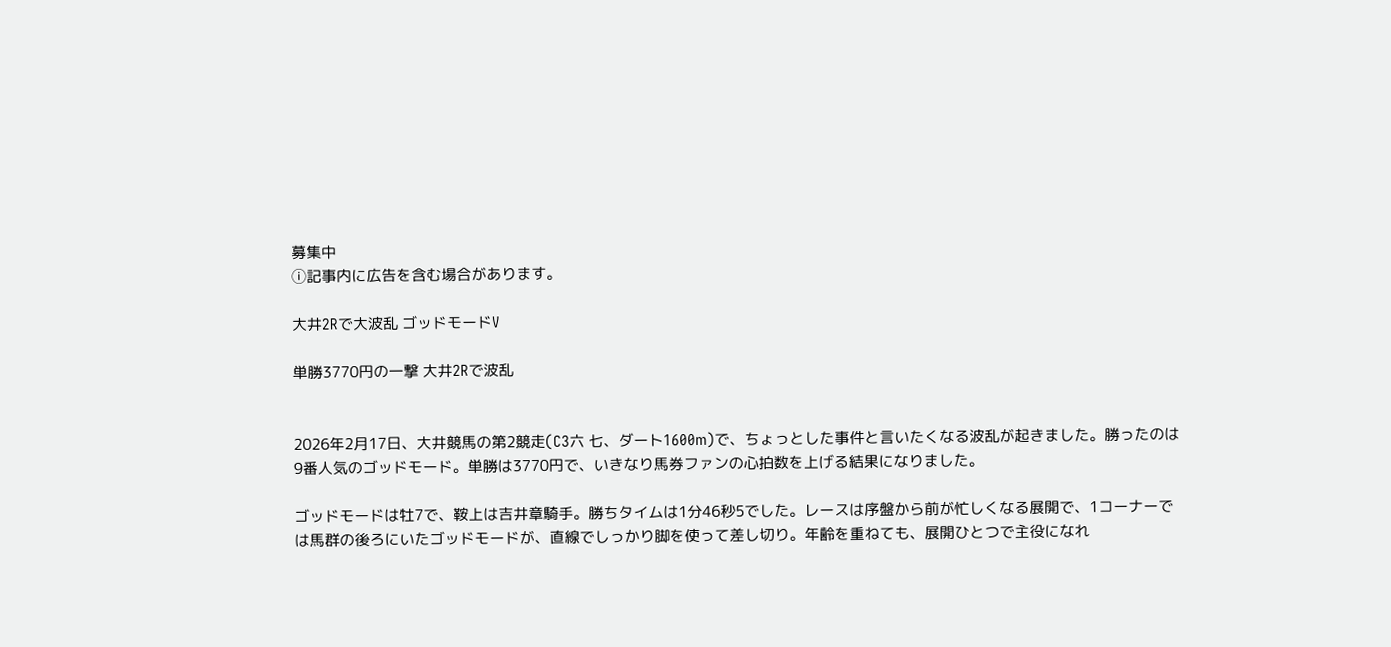募集中
ⓘ記事内に広告を含む場合があります。

大井2Rで大波乱 ゴッドモードV

単勝3770円の一撃 大井2Rで波乱


2026年2月17日、大井競馬の第2競走(C3六 七、ダート1600m)で、ちょっとした事件と言いたくなる波乱が起きました。勝ったのは9番人気のゴッドモード。単勝は3770円で、いきなり馬券ファンの心拍数を上げる結果になりました。

ゴッドモードは牡7で、鞍上は吉井章騎手。勝ちタイムは1分46秒5でした。レースは序盤から前が忙しくなる展開で、1コーナーでは馬群の後ろにいたゴッドモードが、直線でしっかり脚を使って差し切り。年齢を重ねても、展開ひとつで主役になれ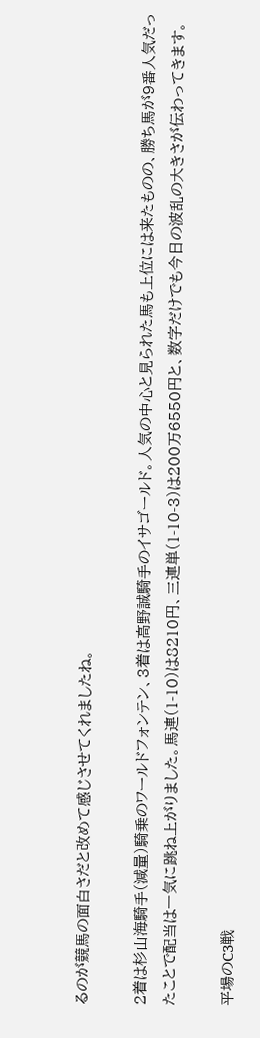るのが競馬の面白さだと改めて感じさせてくれましたね。

2着は杉山海騎手(減量)騎乗のワールドフォンテン、3着は高野誠騎手のイサゴールド。人気の中心と見られた馬も上位には来たものの、勝ち馬が9番人気だったことで配当は一気に跳ね上がりました。馬連(1-10)は8210円、三連単(1-10-3)は200万6550円と、数字だけでも今日の波乱の大きさが伝わってきます。

平場のC3戦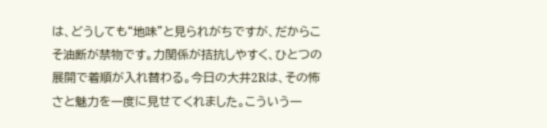は、どうしても“地味”と見られがちですが、だからこそ油断が禁物です。力関係が拮抗しやすく、ひとつの展開で着順が入れ替わる。今日の大井2Rは、その怖さと魅力を一度に見せてくれました。こういう一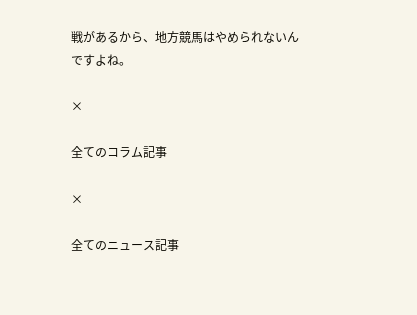戦があるから、地方競馬はやめられないんですよね。

×

全てのコラム記事

×

全てのニュース記事